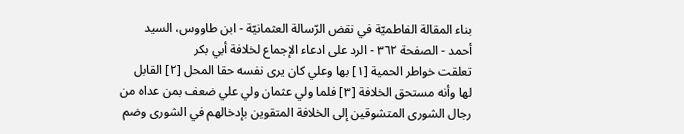بناء المقالة الفاطميّة في نقض الرّسالة العثمانيّة - ابن طاووس، السيد أحمد - الصفحة ٣٦٢ - الرد على ادعاء الإجماع لخلافة أبي بكر
تعلقت خواطر الحمية [١] بها وعلي كان يرى نفسه حقا المحل [٢] القابل لها وأنه مستحق الخلافة [٣] فلما ولي عثمان ولي علي ضعف بمن عداه من رجال الشورى المتشوقين إلى الخلافة المتقوين بإدخالهم في الشورى وضم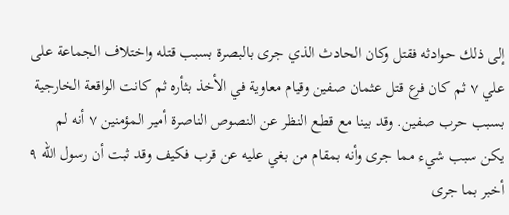إلى ذلك حوادثه فقتل وكان الحادث الذي جرى بالبصرة بسبب قتله واختلاف الجماعة على علي ٧ ثم كان فرع قتل عثمان صفين وقيام معاوية في الأخذ بثأره ثم كانت الواقعة الخارجية بسبب حرب صفين. وقد بينا مع قطع النظر عن النصوص الناصرة أمير المؤمنين ٧ أنه لم يكن سبب شيء مما جرى وأنه بمقام من بغي عليه عن قرب فكيف وقد ثبت أن رسول الله ٩ أخبر بما جرى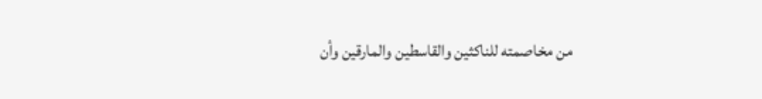من مخاصمته للناكثين والقاسطين والمارقين وأن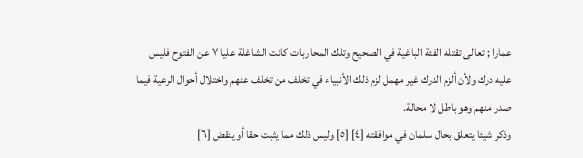عمارا ; تعالى تقتله الفئة الباغية في الصحيح وتلك المحاربات كانت الشاغلة عليا ٧ عن الفتوح فليس عليه درك ولأن ألزم الدرك غير مهمل لزم ذلك الأنبياء في تخلف من تخلف عنهم واختلال أحوال الرعية فيما صدر منهم وهو باطل لا محالة.
وذكر شيئا يتعلق بحال سلمان في موافقته [٤] [٥] وليس ذلك مما يثبت حقا أو ينقض [٦]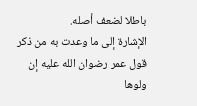باطلا لضعف أصله.
الإشارة إلى ما وعدت به من ذكر قول عمر رضوان الله عليه إن ولوها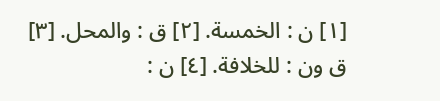[١] ن : الخمسة. [٢] ق : والمحل. [٣] ق ون : للخلافة. [٤] ن :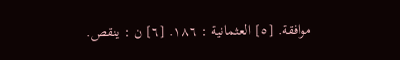موافقة. [٥] العثمانية : ١٨٦. [٦] ن : ينقص.